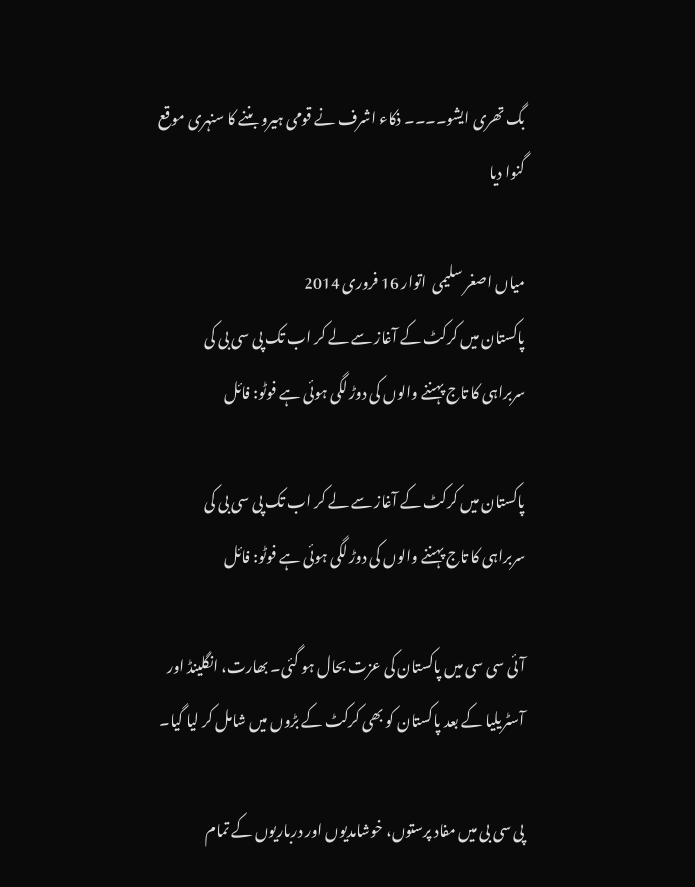بگ تھری ایشو۔۔۔۔ ذکاء اشرف نے قومی ہیرو بننے کا سنہری موقع گنوا دیا

میاں اصغر سلیمی  اتوار 16 فروری 2014
پاکستان میں کرکٹ کے آغاز سے لے کر اب تک پی سی بی کی سربراہی کا تاج پہننے والوں کی دوڑ لگی ہوئی ہے فوٹو: فائل

پاکستان میں کرکٹ کے آغاز سے لے کر اب تک پی سی بی کی سربراہی کا تاج پہننے والوں کی دوڑ لگی ہوئی ہے فوٹو: فائل

آئی سی سی میں پاکستان کی عزت بحال ہو گئی۔ بھارت، انگلینڈ اور آسٹریلیا کے بعد پاکستان کو بھی کرکٹ کے بڑوں میں شامل کر لیا گیا۔

پی سی بی میں مفاد پرستوں، خوشامدیوں اور درباریوں کے تمام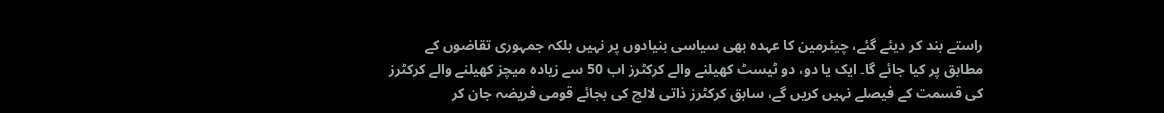راستے بند کر دیئے گئے، چیئرمین کا عہدہ بھی سیاسی بنیادوں پر نہیں بلکہ جمہوری تقاضوں کے مطابق پر کیا جائے گا۔ ایک یا دو، دو ٹیسٹ کھیلنے والے کرکٹرز اب 50 سے زیادہ میچز کھیلنے والے کرکٹرز کی قسمت کے فیصلے نہیں کریں گے، سابق کرکٹرز ذاتی لالچ کی بجائے قومی فریضہ جان کر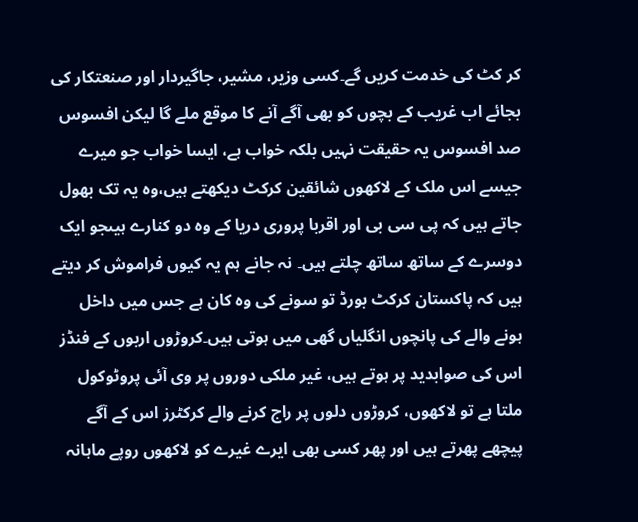کر کٹ کی خدمت کریں گے۔کسی وزیر، مشیر، جاگیردار اور صنعتکار کی بجائے اب غریب کے بچوں کو بھی آگے آنے کا موقع ملے گا لیکن افسوس صد افسوس یہ حقیقت نہیں بلکہ خواب ہے، ایسا خواب جو میرے جیسے اس ملک کے لاکھوں شائقین کرکٹ دیکھتے ہیں،وہ یہ تک بھول جاتے ہیں کہ پی سی بی اور اقربا پروری دریا کے وہ دو کنارے ہیںجو ایک دوسرے کے ساتھ ساتھ چلتے ہیں۔ نہ جانے ہم یہ کیوں فراموش کر دیتے ہیں کہ پاکستان کرکٹ بورڈ تو سونے کی وہ کان ہے جس میں داخل ہونے والے کی پانچوں انگلیاں گھی میں ہوتی ہیں۔کروڑوں اربوں کے فنڈز اس کی صوابدید پر ہوتے ہیں، غیر ملکی دوروں پر وی آئی پروٹوکول ملتا ہے تو لاکھوں، کروڑوں دلوں پر راج کرنے والے کرکٹرز اس کے آگے پیچھے پھرتے ہیں اور پھر کسی بھی ایرے غیرے کو لاکھوں روپے ماہانہ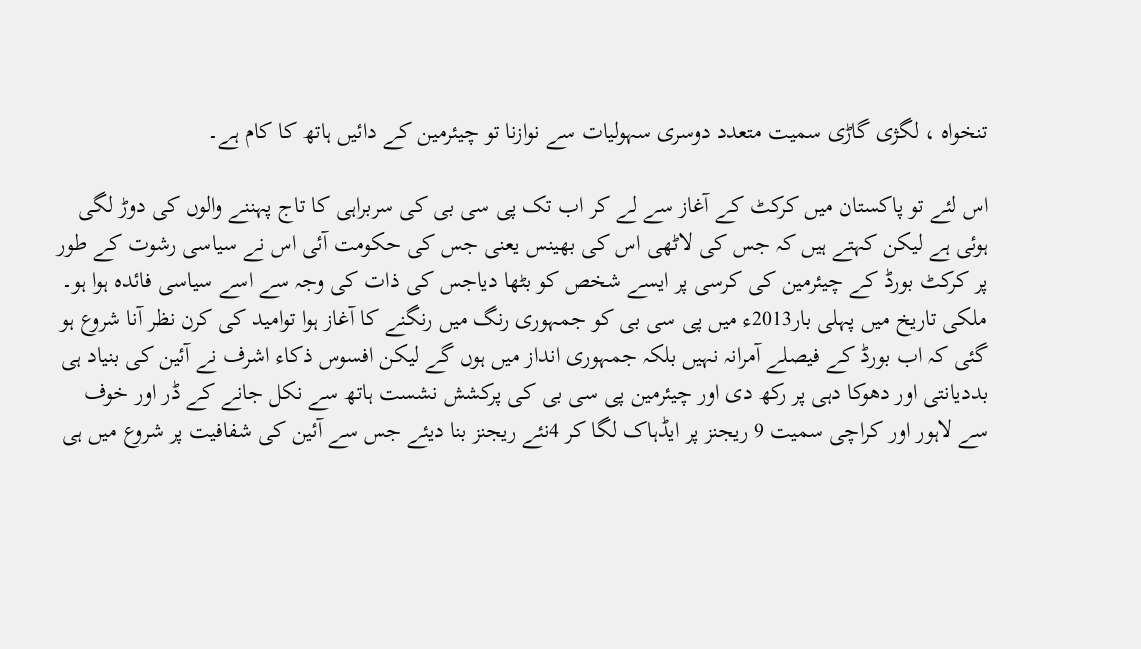تنخواہ ، لگژی گاڑی سمیت متعدد دوسری سہولیات سے نوازنا تو چیئرمین کے دائیں ہاتھ کا کام ہے۔

اس لئے تو پاکستان میں کرکٹ کے آغاز سے لے کر اب تک پی سی بی کی سربراہی کا تاج پہننے والوں کی دوڑ لگی ہوئی ہے لیکن کہتے ہیں کہ جس کی لاٹھی اس کی بھینس یعنی جس کی حکومت آئی اس نے سیاسی رشوت کے طور پر کرکٹ بورڈ کے چیئرمین کی کرسی پر ایسے شخص کو بٹھا دیاجس کی ذات کی وجہ سے اسے سیاسی فائدہ ہوا ہو۔ ملکی تاریخ میں پہلی بار2013ء میں پی سی بی کو جمہوری رنگ میں رنگنے کا آغاز ہوا توامید کی کرن نظر آنا شروع ہو گئی کہ اب بورڈ کے فیصلے آمرانہ نہیں بلکہ جمہوری انداز میں ہوں گے لیکن افسوس ذکاء اشرف نے آئین کی بنیاد ہی بددیانتی اور دھوکا دہی پر رکھ دی اور چیئرمین پی سی بی کی پرکشش نشست ہاتھ سے نکل جانے کے ڈر اور خوف سے لاہور اور کراچی سمیت 9 ریجنز پر ایڈہاک لگا کر 4نئے ریجنز بنا دیئے جس سے آئین کی شفافیت پر شروع میں ہی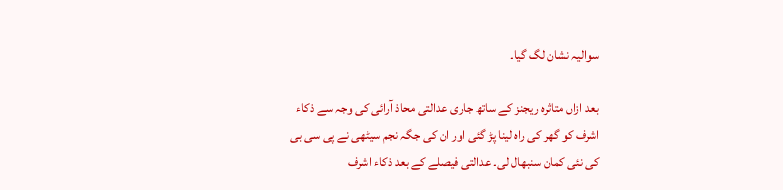سوالیہ نشان لگ گیا۔

بعد ازاں متاثرہ ریجنز کے ساتھ جاری عدالتی محاذ آرائی کی وجہ سے ذکاء اشرف کو گھر کی راہ لینا پڑ گئی اور ان کی جگہ نجم سیٹھی نے پی سی بی کی نئی کمان سنبھال لی۔ عدالتی فیصلے کے بعد ذکاء اشرف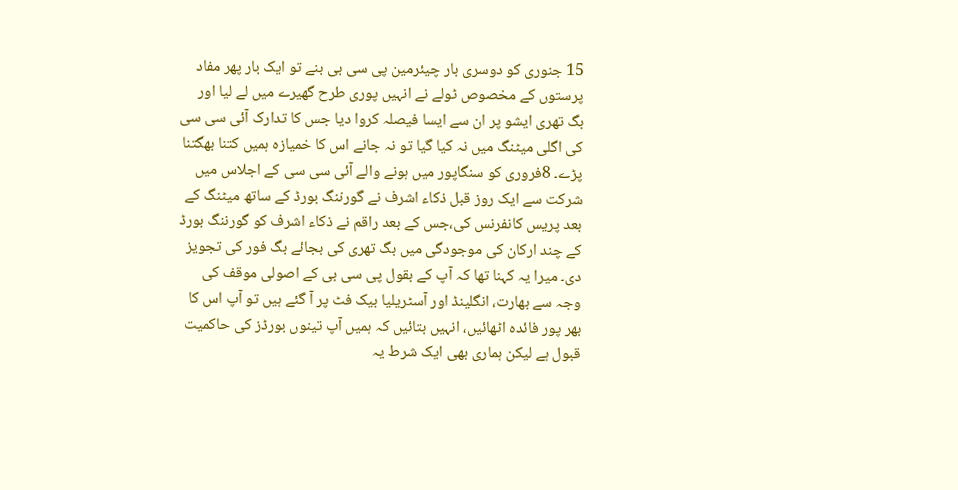15 جنوری کو دوسری بار چیئرمین پی سی بی بنے تو ایک بار پھر مفاد پرستوں کے مخصوص ٹولے نے انہیں پوری طرح گھیرے میں لے لیا اور بگ تھری ایشو پر ان سے ایسا فیصلہ کروا دیا جس کا تدارک آئی سی سی کی اگلی میٹنگ میں نہ کیا گیا تو نہ جانے اس کا خمیازہ ہمیں کتنا بھگتنا پڑے۔ 8فروری کو سنگاپور میں ہونے والے آئی سی سی کے اجلاس میں شرکت سے ایک روز قبل ذکاء اشرف نے گورننگ بورڈ کے ساتھ میٹنگ کے بعد پریس کانفرنس کی،جس کے بعد راقم نے ذکاء اشرف کو گورننگ بورڈ کے چند ارکان کی موجودگی میں بگ تھری کی بجائے بگ فور کی تجویز دی۔ میرا یہ کہنا تھا کہ آپ کے بقول پی سی بی کے اصولی موقف کی وجہ سے بھارت، انگلینڈ اور آسٹریلیا بیک فٹ پر آ گئے ہیں تو آپ اس کا بھر پور فائدہ اٹھائیں، انہیں بتائیں کہ ہمیں آپ تینوں بورڈز کی حاکمیت قبول ہے لیکن ہماری بھی ایک شرط یہ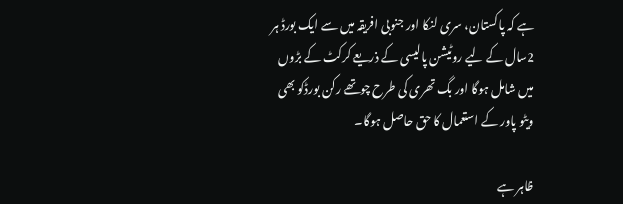ہے کہ پاکستان، سری لنکا اور جنوبی افریقہ میں سے ایک بورڈ ہر 2سال کے لیے روٹیشن پالیسی کے ذریعے کرکٹ کے بڑوں میں شامل ہوگا اور بگ تھری کی طرح چوتھے رکن بورڈکو بھی ویٹو پاور کے استعمال کا حق حاصل ہوگا۔

ظاہر ہے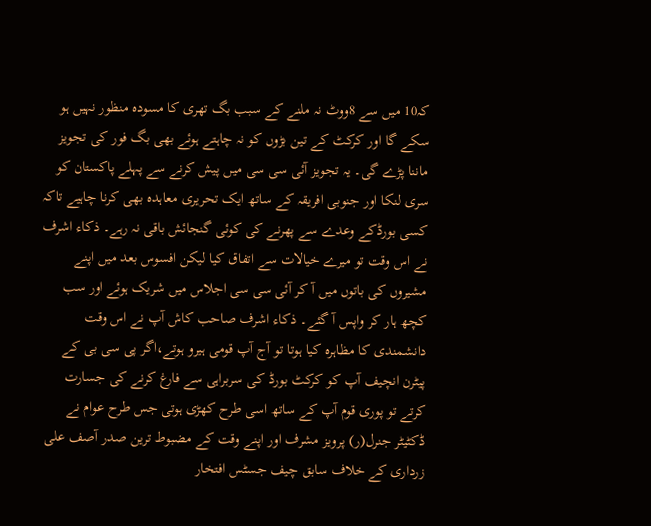کہ10 میں سے 8ووٹ نہ ملنے کے سبب بگ تھری کا مسودہ منظور نہیں ہو سکے گا اور کرکٹ کے تین بڑوں کو نہ چاہتے ہوئے بھی بگ فور کی تجویز ماننا پڑے گی۔ یہ تجویز آئی سی سی میں پیش کرنے سے پہلے پاکستان کو سری لنکا اور جنوبی افریقہ کے ساتھ ایک تحریری معاہدہ بھی کرنا چاہیے تاکہ کسی بورڈکے وعدے سے پھرنے کی کوئی گنجائش باقی نہ رہے۔ ذکاء اشرف نے اس وقت تو میرے خیالات سے اتفاق کیا لیکن افسوس بعد میں اپنے مشیروں کی باتوں میں آ کر آئی سی سی اجلاس میں شریک ہوئے اور سب کچھ ہار کر واپس آ گئے۔ ذکاء اشرف صاحب کاش آپ نے اس وقت دانشمندی کا مظاہرہ کیا ہوتا تو آج آپ قومی ہیرو ہوتے،اگر پی سی بی کے پیٹرن انچیف آپ کو کرکٹ بورڈ کی سربراہی سے فارغ کرنے کی جسارت کرتے تو پوری قوم آپ کے ساتھ اسی طرح کھڑی ہوتی جس طرح عوام نے ڈکٹیٹر جنرل(ر) پرویز مشرف اور اپنے وقت کے مضبوط ترین صدر آصف علی زرداری کے خلاف سابق چیف جسٹس افتخار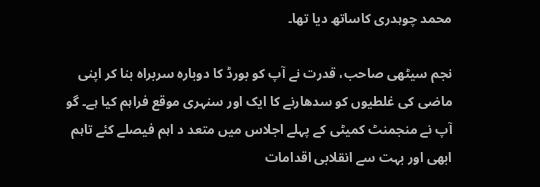محمد چوہدری کاساتھ دیا تھا۔

نجم سیٹھی صاحب، قدرت نے آپ کو بورڈ کا دوبارہ سربراہ بنا کر اپنی ماضی کی غلطیوں کو سدھارنے کا ایک اور سنہری موقع فراہم کیا ہے۔ گو آپ نے منجمنٹ کمیٹی کے پہلے اجلاس میں متعد د اہم فیصلے کئے تاہم ابھی اور بہت سے انقلابی اقدامات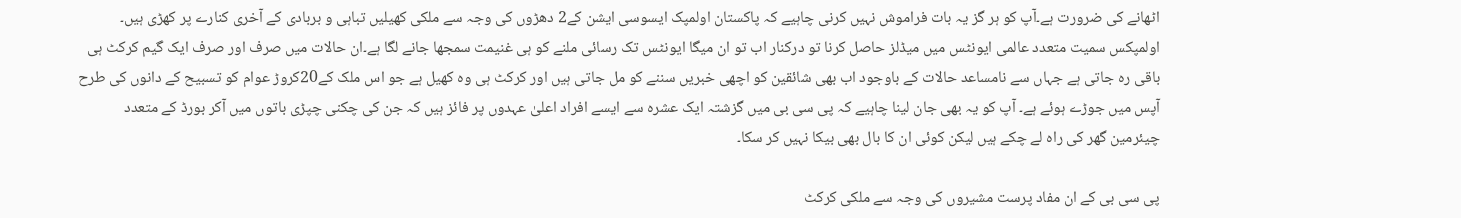اٹھانے کی ضرورت ہے۔آپ کو ہر گز یہ بات فراموش نہیں کرنی چاہیے کہ پاکستان اولمپک ایسوسی ایشن کے2 دھڑوں کی وجہ سے ملکی کھیلیں تباہی و بربادی کے آخری کنارے پر کھڑی ہیں۔ اولمپکس سمیت متعدد عالمی ایونٹس میں میڈلز حاصل کرنا تو درکنار اب تو ان میگا ایونٹس تک رسائی ملنے کو ہی غنیمت سمجھا جانے لگا ہے۔ان حالات میں صرف اور صرف ایک گیم کرکٹ ہی باقی رہ جاتی ہے جہاں سے نامساعد حالات کے باوجود اب بھی شائقین کو اچھی خبریں سننے کو مل جاتی ہیں اور کرکٹ ہی وہ کھیل ہے جو اس ملک کے20کروڑ عوام کو تسبیح کے دانوں کی طرح آپس میں جوڑے ہوئے ہے۔ آپ کو یہ بھی جان لینا چاہیے کہ پی سی بی میں گزشتہ ایک عشرہ سے ایسے افراد اعلیٰ عہدوں پر فائز ہیں کہ جن کی چکنی چپڑی باتوں میں آکر بورڈ کے متعدد چیئرمین گھر کی راہ لے چکے ہیں لیکن کوئی ان کا بال بھی بیکا نہیں کر سکا۔

پی سی بی کے ان مفاد پرست مشیروں کی وجہ سے ملکی کرکٹ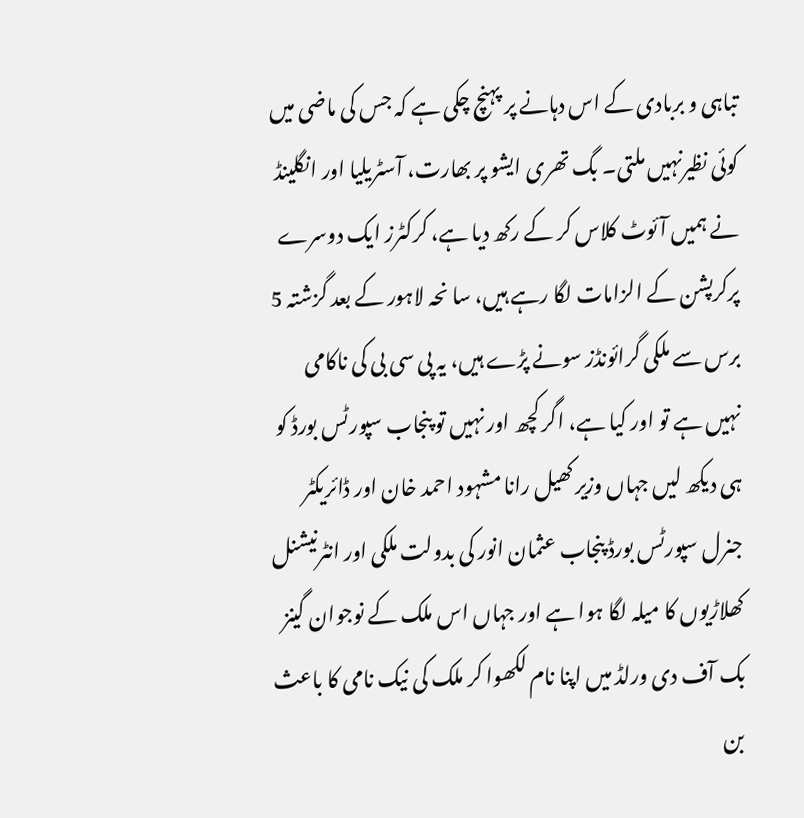تباہی و بربادی کے اس دہانے پر پہنچ چکی ہے کہ جس کی ماضی میں کوئی نظیرنہیں ملتی۔ بگ تھری ایشو پر بھارت، آسٹریلیا اور انگلینڈ نے ہمیں آئوٹ کلاس کر کے رکھ دیا ہے، کرکٹرز ایک دوسرے پرکرپشن کے الزامات لگا رہے ہیں، سا نحہ لاہور کے بعد گزشتہ 5 برس سے ملکی گرائونڈز سونے پڑے ہیں، یہ پی سی بی کی ناکامی نہیں ہے تو اور کیا ہے، اگر کچھ اور نہیں تو پنجاب سپورٹس بورڈ کو ہی دیکھ لیں جہاں وزیر کھیل رانا مشہود احمد خان اور ڈائریکٹر جنرل سپورٹس بورڈ پنجاب عثمان انور کی بدولت ملکی اور انٹرنیشنل کھلاڑیوں کا میلہ لگا ہوا ہے اور جہاں اس ملک کے نوجوان گینز بک آف دی ورلڈ میں اپنا نام لکھوا کر ملک کی نیک نامی کا باعث بن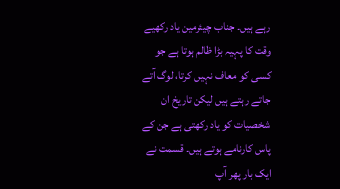رہے ہیں۔ جناب چیئرمین یاد رکھیے وقت کا پہیہ بڑا ظالم ہوتا ہے جو کسی کو معاف نہیں کرتا، لوگ آتے جاتے رہتے ہیں لیکن تاریخ ان شخصیات کو یاد رکھتی ہے جن کے پاس کارنامے ہوتے ہیں۔ قسمت نے ایک بار پھر آپ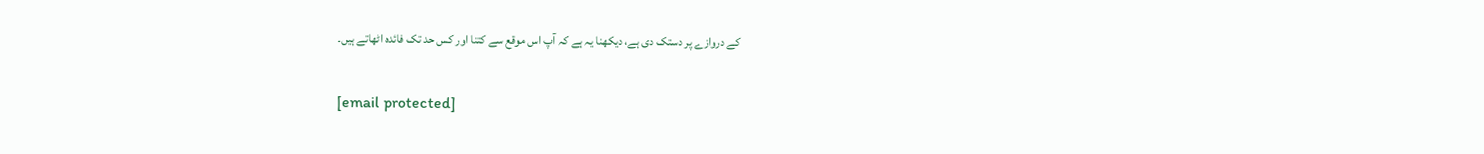کے دروازے پر دستک دی ہے، دیکھنا یہ ہے کہ آپ اس موقع سے کتنا اور کس حد تک فائدہ اٹھاتے ہیں۔

[email protected]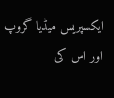ایکسپریس میڈیا گروپ اور اس کی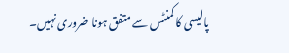پالیسی کا کمنٹس سے متفق ہونا ضروری نہیں۔